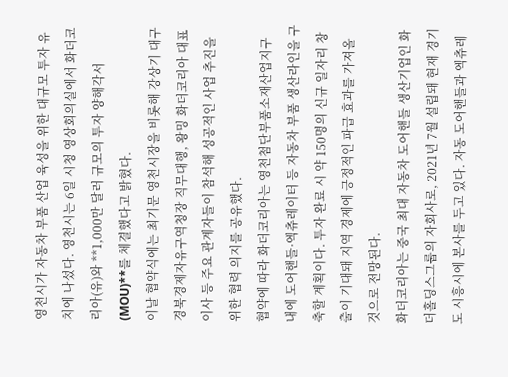영천시가 자동차 부품 산업 육성을 위한 대규모 투자 유치에 나섰다. 영천시는 6일 시청 영상회의실에서 화더코리아(유)와 **1,000만 달러 규모의 투자 양해각서(MOU)**를 체결했다고 밝혔다.
이날 협약식에는 최기문 영천시장을 비롯해 강상기 대구경북경제자유구역청장 직무대행, 왕밍 화더코리아 대표이사 등 주요 관계자들이 참석해 성공적인 사업 추진을 위한 협력 의지를 공유했다.
협약에 따라 화더코리아는 영천첨단부품소재산업지구 내에 도어핸들·엑츄레이터 등 자동차 부품 생산라인을 구축할 계획이다. 투자 완료 시 약 150명의 신규 일자리 창출이 기대돼 지역 경제에 긍정적인 파급 효과를 가져올 것으로 전망된다.
화더코리아는 중국 최대 자동차 도어핸들 생산기업인 화더홀딩스그룹의 자회사로, 2021년 7월 설립돼 현재 경기도 시흥시에 본사를 두고 있다. 자동 도어핸들과 엑츄레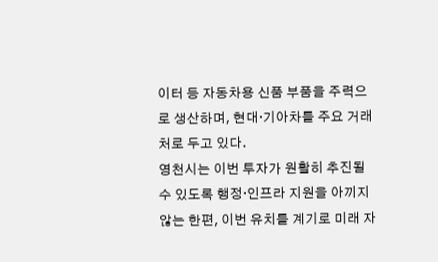이터 등 자동차용 신품 부품을 주력으로 생산하며, 현대·기아차를 주요 거래처로 두고 있다.
영천시는 이번 투자가 원활히 추진될 수 있도록 행정·인프라 지원을 아끼지 않는 한편, 이번 유치를 계기로 미래 자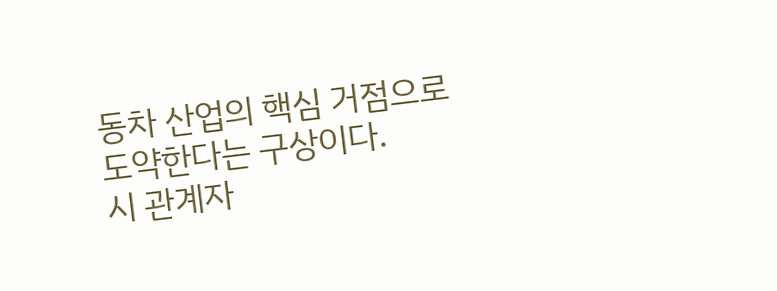동차 산업의 핵심 거점으로 도약한다는 구상이다.
시 관계자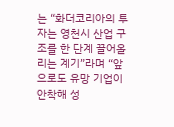는 “화더코리아의 투자는 영천시 산업 구조를 한 단계 끌어올리는 계기”라며 “앞으로도 유망 기업이 안착해 성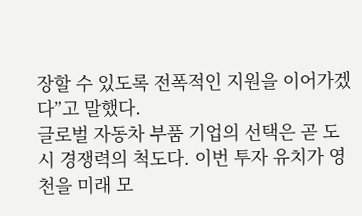장할 수 있도록 전폭적인 지원을 이어가겠다”고 말했다.
글로벌 자동차 부품 기업의 선택은 곧 도시 경쟁력의 척도다. 이번 투자 유치가 영천을 미래 모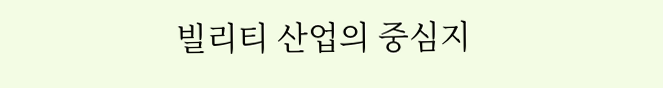빌리티 산업의 중심지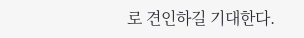로 견인하길 기대한다.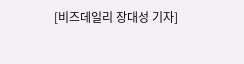[비즈데일리 장대성 기자]